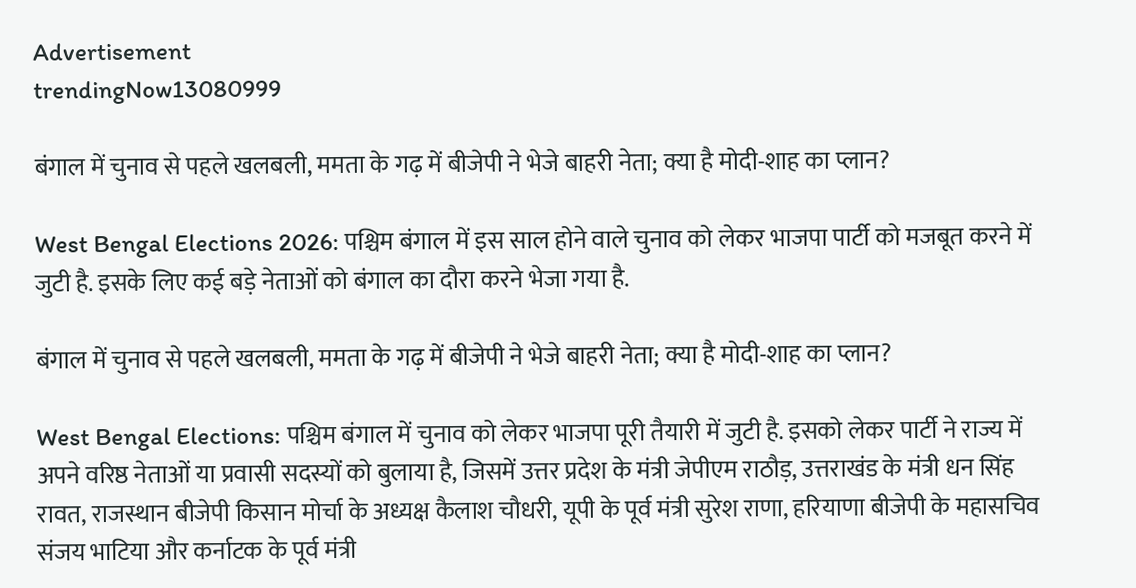Advertisement
trendingNow13080999

बंगाल में चुनाव से पहले खलबली, ममता के गढ़ में बीजेपी ने भेजे बाहरी नेता; क्या है मोदी-शाह का प्लान?

West Bengal Elections 2026: पश्चिम बंगाल में इस साल होने वाले चुनाव को लेकर भाजपा पार्टी को मजबूत करने में जुटी है. इसके लिए कई बड़े नेताओं को बंगाल का दौरा करने भेजा गया है.

बंगाल में चुनाव से पहले खलबली, ममता के गढ़ में बीजेपी ने भेजे बाहरी नेता; क्या है मोदी-शाह का प्लान?

West Bengal Elections: पश्चिम बंगाल में चुनाव को लेकर भाजपा पूरी तैयारी में जुटी है. इसको लेकर पार्टी ने राज्य में अपने वरिष्ठ नेताओं या प्रवासी सदस्यों को बुलाया है, जिसमें उत्तर प्रदेश के मंत्री जेपीएम राठौड़, उत्तराखंड के मंत्री धन सिंह रावत, राजस्थान बीजेपी किसान मोर्चा के अध्यक्ष कैलाश चौधरी, यूपी के पूर्व मंत्री सुरेश राणा, हरियाणा बीजेपी के महासचिव संजय भाटिया और कर्नाटक के पूर्व मंत्री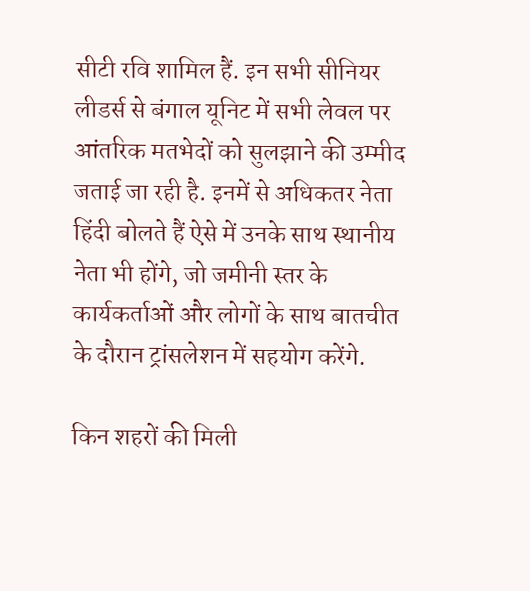सीटी रवि शामिल हैं. इन सभी सीनियर लीडर्स से बंगाल यूनिट में सभी लेवल पर आंतरिक मतभेदों को सुलझाने की उम्मीद जताई जा रही है. इनमें से अधिकतर नेता हिंदी बोलते हैं ऐसे में उनके साथ स्थानीय नेता भी होंगे, जो जमीनी स्तर के कार्यकर्ताओं और लोगों के साथ बातचीत के दौरान ट्रांसलेशन में सहयोग करेंगे.

किन शहरों की मिली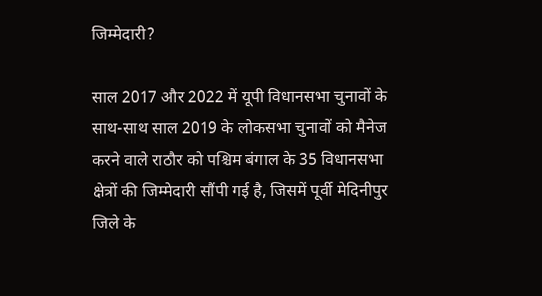जिम्मेदारी?

साल 2017 और 2022 में यूपी विधानसभा चुनावों के साथ-साथ साल 2019 के लोकसभा चुनावों को मैनेज करने वाले राठौर को पश्चिम बंगाल के 35 विधानसभा क्षेत्रों की जिम्मेदारी सौंपी गई है, जिसमें पूर्वी मेदिनीपुर जिले के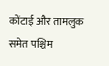कोंटाई और तामलुक समेत पश्चिम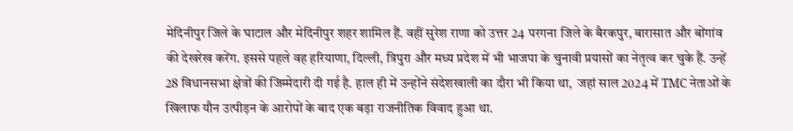मेदिनीपुर जिले के घाटाल और मेदिनीपुर शहर शामिल हैं. वहीं सुरेश राणा को उत्तर 24 परगना जिले के बैरकपुर, बारासात और बोंगांव की देखरेख करेंग. इससे पहले वह हरियाणा, दिल्ली, त्रिपुरा और मध्य प्रदेश में भी भाजपा के चुनावी प्रयासों का नेतृत्व कर चुके हैं. उन्हें 28 विधानसभा क्षेत्रों की जिम्मेदारी दी गई है. हाल ही में उन्होंने संदेशखाली का दौरा भी किया था,  जहां साल 2024 में TMC नेताओं के खिलाफ यौन उत्पीड़न के आरोपों के बाद एक बड़ा राजनीतिक विवाद हुआ था.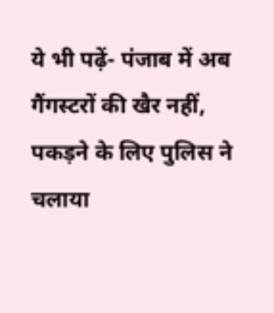ये भी पढ़ें- पंजाब में अब गैंगस्टरों की खैर नहीं, पकड़ने के लिए पुलिस ने चलाया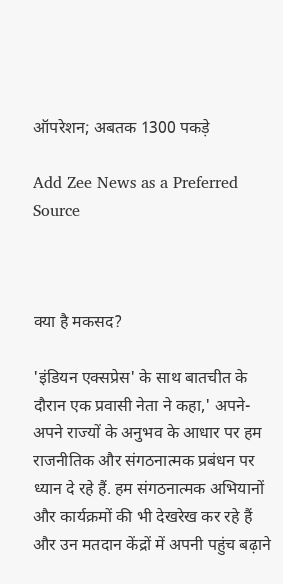ऑपरेशन; अबतक 1300 पकड़े

Add Zee News as a Preferred Source



क्या है मकसद?

'इंडियन एक्सप्रेस' के साथ बातचीत के दौरान एक प्रवासी नेता ने कहा,' अपने-अपने राज्यों के अनुभव के आधार पर हम राजनीतिक और संगठनात्मक प्रबंधन पर ध्यान दे रहे हैं. हम संगठनात्मक अभियानों और कार्यक्रमों की भी देखरेख कर रहे हैं और उन मतदान केंद्रों में अपनी पहुंच बढ़ाने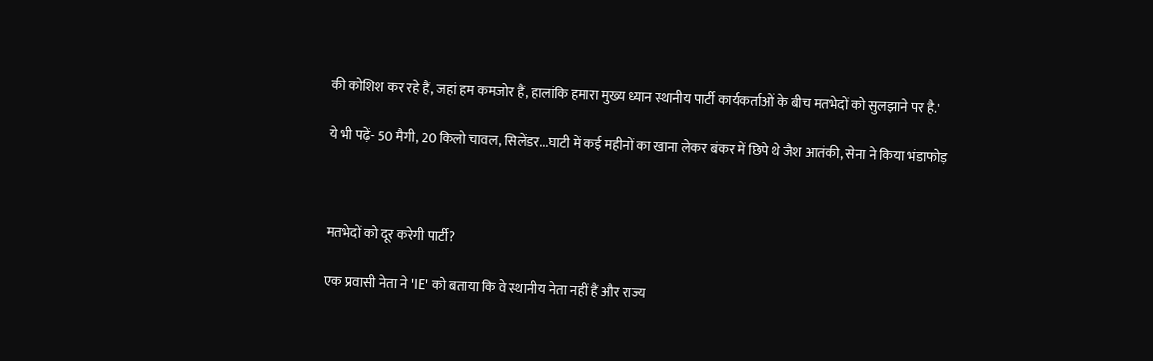की कोशिश कर रहे हैं, जहां हम कमजोर हैं, हालांकि हमारा मुख्य ध्यान स्थानीय पार्टी कार्यकर्ताओं के बीच मतभेदों को सुलझाने पर है.'

ये भी पढ़ें- 50 मैगी, 20 किलो चावल, सिलेंडर...घाटी में कई महीनों का खाना लेकर बंकर में छिपे थे जैश आतंकी, सेना ने किया भंडाफोड़



मतभेदों को दूर करेगी पार्टी?

एक प्रवासी नेता ने 'IE' को बताया कि वे स्थानीय नेता नहीं हैं और राज्य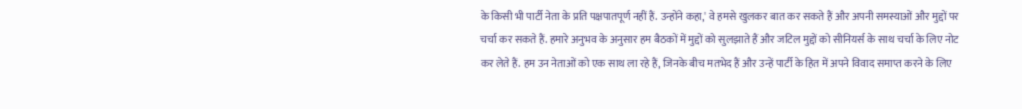के किसी भी पार्टी नेता के प्रति पक्षपातपूर्ण नहीं हैं. उन्होंने कहा,' वे हमसे खुलकर बात कर सकते हैं और अपनी समस्याओं और मुद्दों पर चर्चा कर सकते हैं. हमारे अनुभव के अनुसार हम बैठकों में मुद्दों को सुलझाते हैं और जटिल मुद्दों को सीनियर्स के साथ चर्चा के लिए नोट कर लेते हैं. हम उन नेताओं को एक साथ ला रहे हैं, जिनके बीच मतभेद हैं और उन्हें पार्टी के हित में अपने विवाद समाप्त करने के लिए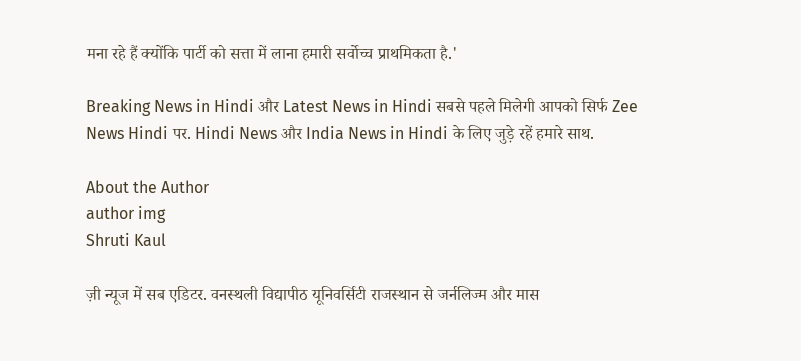मना रहे हैं क्योंकि पार्टी को सत्ता में लाना हमारी सर्वोच्च प्राथमिकता है.'

Breaking News in Hindi और Latest News in Hindi सबसे पहले मिलेगी आपको सिर्फ Zee News Hindi पर. Hindi News और India News in Hindi के लिए जुड़े रहें हमारे साथ.

About the Author
author img
Shruti Kaul

ज़ी न्यूज में सब एडिटर. वनस्थली विद्यापीठ यूनिवर्सिटी राजस्थान से जर्नलिज्म और मास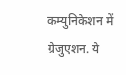कम्युनिकेशन में ग्रेजुएशन. ये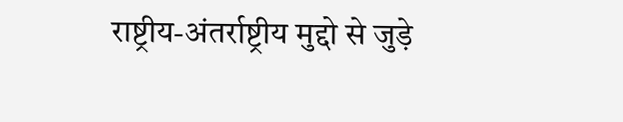राष्ट्रीय-अंतर्राष्ट्रीय मुद्दो से जुड़े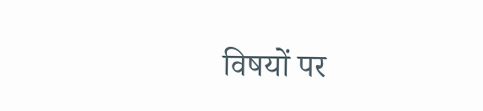विषयों पर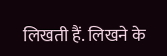लिखती हैं. लिखने के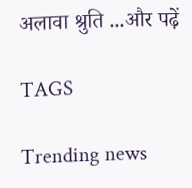अलावा श्रुति ...और पढ़ें

TAGS

Trending news